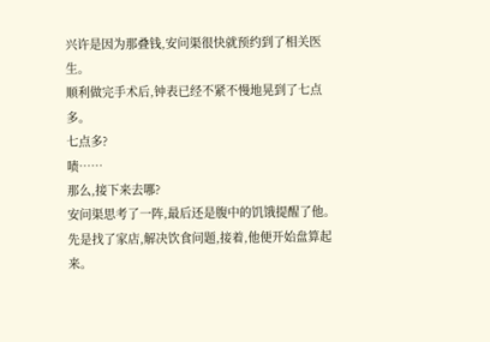兴许是因为那叠钱,安问渠很快就预约到了相关医生。
顺利做完手术后,钟表已经不紧不慢地晃到了七点多。
七点多?
啧……
那么,接下来去哪?
安问渠思考了一阵,最后还是腹中的饥饿提醒了他。先是找了家店,解决饮食问题,接着,他便开始盘算起来。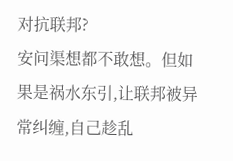对抗联邦?
安问渠想都不敢想。但如果是祸水东引,让联邦被异常纠缠,自己趁乱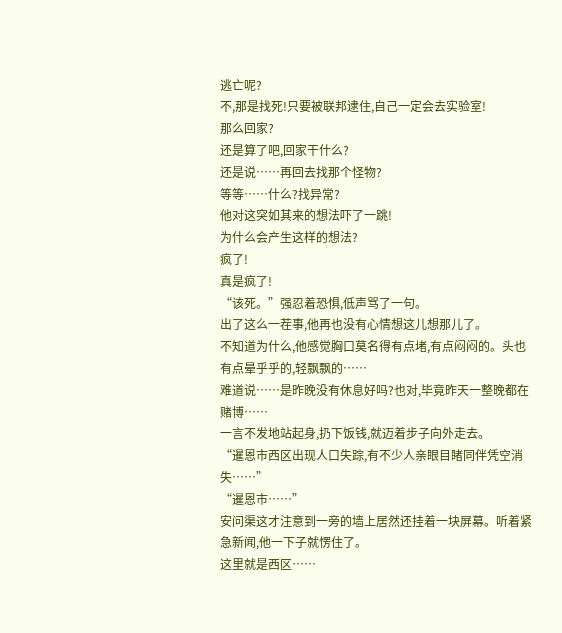逃亡呢?
不,那是找死!只要被联邦逮住,自己一定会去实验室!
那么回家?
还是算了吧,回家干什么?
还是说……再回去找那个怪物?
等等……什么?找异常?
他对这突如其来的想法吓了一跳!
为什么会产生这样的想法?
疯了!
真是疯了!
“该死。”强忍着恐惧,低声骂了一句。
出了这么一茬事,他再也没有心情想这儿想那儿了。
不知道为什么,他感觉胸口莫名得有点堵,有点闷闷的。头也有点晕乎乎的,轻飘飘的……
难道说……是昨晚没有休息好吗?也对,毕竟昨天一整晚都在赌博……
一言不发地站起身,扔下饭钱,就迈着步子向外走去。
“暹恩市西区出现人口失踪,有不少人亲眼目睹同伴凭空消失……”
“暹恩市……”
安问渠这才注意到一旁的墙上居然还挂着一块屏幕。听着紧急新闻,他一下子就愣住了。
这里就是西区……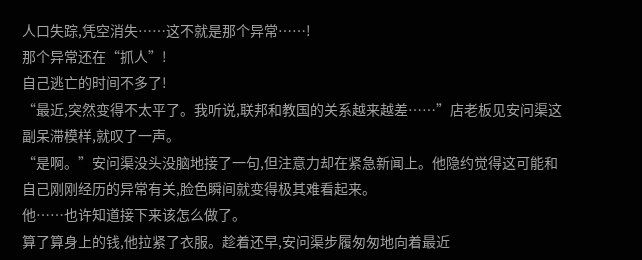人口失踪,凭空消失……这不就是那个异常……!
那个异常还在“抓人”!
自己逃亡的时间不多了!
“最近,突然变得不太平了。我听说,联邦和教国的关系越来越差……”店老板见安问渠这副呆滞模样,就叹了一声。
“是啊。”安问渠没头没脑地接了一句,但注意力却在紧急新闻上。他隐约觉得这可能和自己刚刚经历的异常有关,脸色瞬间就变得极其难看起来。
他……也许知道接下来该怎么做了。
算了算身上的钱,他拉紧了衣服。趁着还早,安问渠步履匆匆地向着最近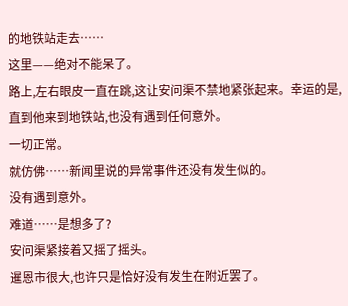的地铁站走去……
这里——绝对不能呆了。
路上,左右眼皮一直在跳,这让安问渠不禁地紧张起来。幸运的是,直到他来到地铁站,也没有遇到任何意外。
一切正常。
就仿佛……新闻里说的异常事件还没有发生似的。
没有遇到意外。
难道……是想多了?
安问渠紧接着又摇了摇头。
暹恩市很大,也许只是恰好没有发生在附近罢了。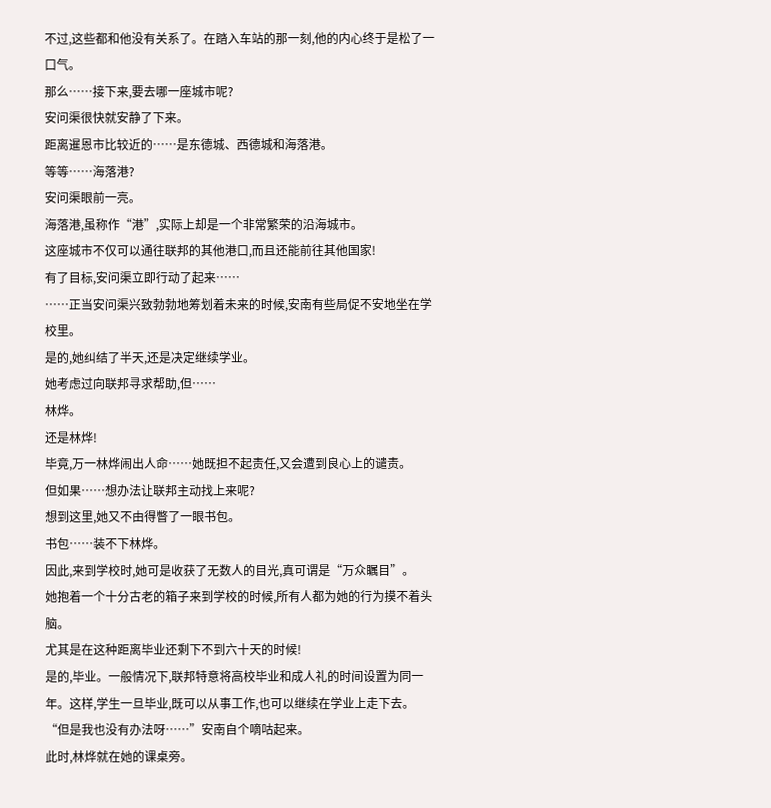不过,这些都和他没有关系了。在踏入车站的那一刻,他的内心终于是松了一口气。
那么……接下来,要去哪一座城市呢?
安问渠很快就安静了下来。
距离暹恩市比较近的……是东德城、西德城和海落港。
等等……海落港?
安问渠眼前一亮。
海落港,虽称作“港”,实际上却是一个非常繁荣的沿海城市。
这座城市不仅可以通往联邦的其他港口,而且还能前往其他国家!
有了目标,安问渠立即行动了起来……
……正当安问渠兴致勃勃地筹划着未来的时候,安南有些局促不安地坐在学校里。
是的,她纠结了半天,还是决定继续学业。
她考虑过向联邦寻求帮助,但……
林烨。
还是林烨!
毕竟,万一林烨闹出人命……她既担不起责任,又会遭到良心上的谴责。
但如果……想办法让联邦主动找上来呢?
想到这里,她又不由得瞥了一眼书包。
书包……装不下林烨。
因此,来到学校时,她可是收获了无数人的目光,真可谓是“万众瞩目”。
她抱着一个十分古老的箱子来到学校的时候,所有人都为她的行为摸不着头脑。
尤其是在这种距离毕业还剩下不到六十天的时候!
是的,毕业。一般情况下,联邦特意将高校毕业和成人礼的时间设置为同一年。这样,学生一旦毕业,既可以从事工作,也可以继续在学业上走下去。
“但是我也没有办法呀……”安南自个嘀咕起来。
此时,林烨就在她的课桌旁。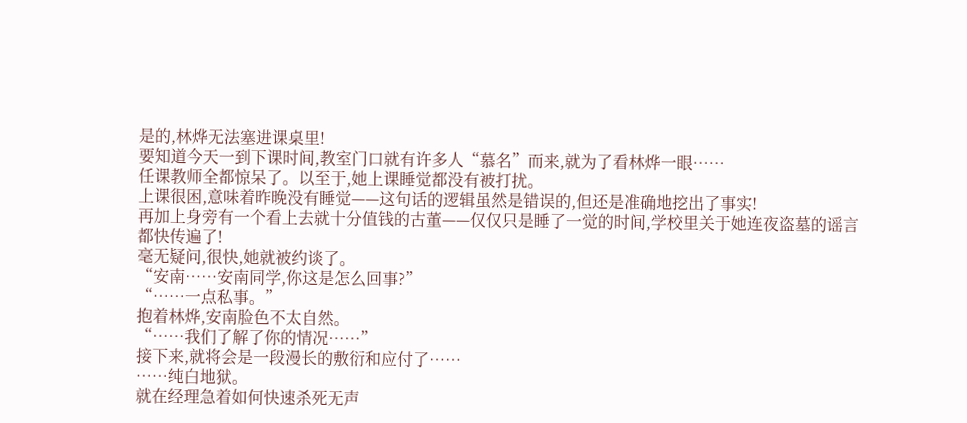是的,林烨无法塞进课桌里!
要知道今天一到下课时间,教室门口就有许多人“慕名”而来,就为了看林烨一眼……
任课教师全都惊呆了。以至于,她上课睡觉都没有被打扰。
上课很困,意味着昨晚没有睡觉——这句话的逻辑虽然是错误的,但还是准确地挖出了事实!
再加上身旁有一个看上去就十分值钱的古董——仅仅只是睡了一觉的时间,学校里关于她连夜盗墓的谣言都快传遍了!
毫无疑问,很快,她就被约谈了。
“安南……安南同学,你这是怎么回事?”
“……一点私事。”
抱着林烨,安南脸色不太自然。
“……我们了解了你的情况……”
接下来,就将会是一段漫长的敷衍和应付了……
……纯白地狱。
就在经理急着如何快速杀死无声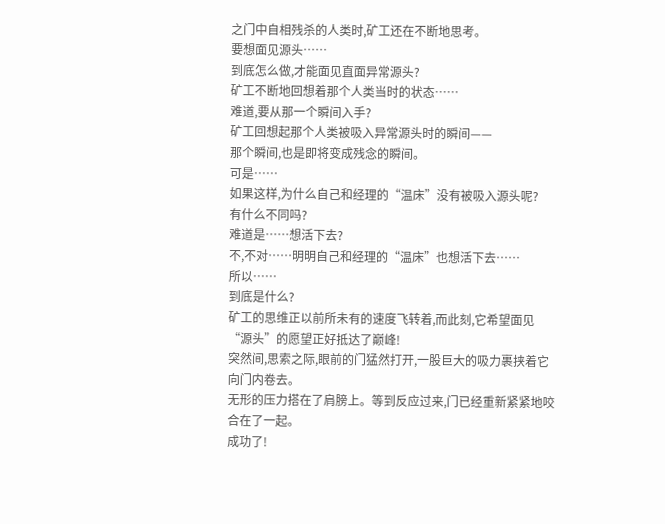之门中自相残杀的人类时,矿工还在不断地思考。
要想面见源头……
到底怎么做,才能面见直面异常源头?
矿工不断地回想着那个人类当时的状态……
难道,要从那一个瞬间入手?
矿工回想起那个人类被吸入异常源头时的瞬间——
那个瞬间,也是即将变成残念的瞬间。
可是……
如果这样,为什么自己和经理的“温床”没有被吸入源头呢?
有什么不同吗?
难道是……想活下去?
不,不对……明明自己和经理的“温床”也想活下去……
所以……
到底是什么?
矿工的思维正以前所未有的速度飞转着,而此刻,它希望面见“源头”的愿望正好抵达了巅峰!
突然间,思索之际,眼前的门猛然打开,一股巨大的吸力裹挟着它向门内卷去。
无形的压力搭在了肩膀上。等到反应过来,门已经重新紧紧地咬合在了一起。
成功了!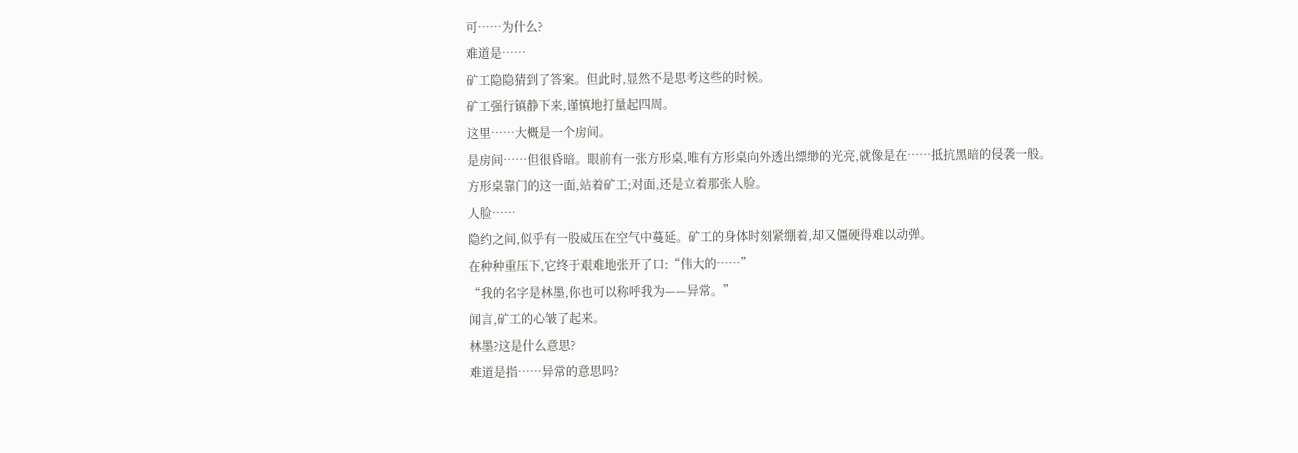可……为什么?
难道是……
矿工隐隐猜到了答案。但此时,显然不是思考这些的时候。
矿工强行镇静下来,谨慎地打量起四周。
这里……大概是一个房间。
是房间……但很昏暗。眼前有一张方形桌,唯有方形桌向外透出缥缈的光亮,就像是在……抵抗黑暗的侵袭一般。
方形桌靠门的这一面,站着矿工;对面,还是立着那张人脸。
人脸……
隐约之间,似乎有一股威压在空气中蔓延。矿工的身体时刻紧绷着,却又僵硬得难以动弹。
在种种重压下,它终于艰难地张开了口:“伟大的……”
“我的名字是林墨,你也可以称呼我为——异常。”
闻言,矿工的心皱了起来。
林墨?这是什么意思?
难道是指……异常的意思吗?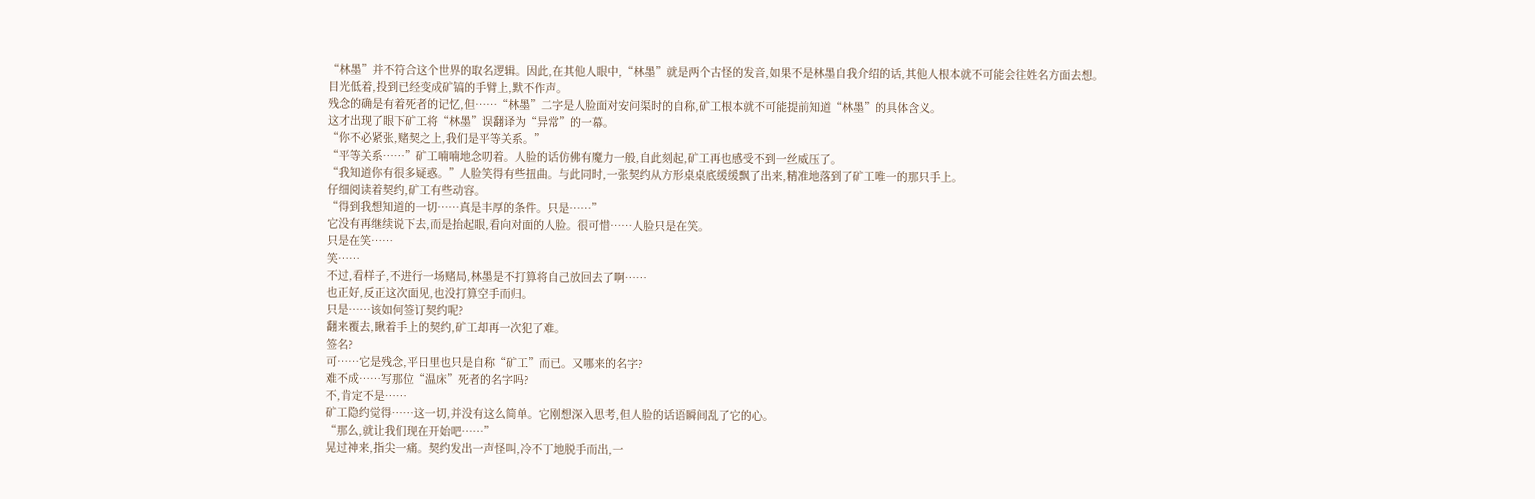“林墨”并不符合这个世界的取名逻辑。因此,在其他人眼中,“林墨”就是两个古怪的发音,如果不是林墨自我介绍的话,其他人根本就不可能会往姓名方面去想。
目光低着,投到已经变成矿镐的手臂上,默不作声。
残念的确是有着死者的记忆,但……“林墨”二字是人脸面对安问渠时的自称,矿工根本就不可能提前知道“林墨”的具体含义。
这才出现了眼下矿工将“林墨”误翻译为“异常”的一幕。
“你不必紧张,赌契之上,我们是平等关系。”
“平等关系……”矿工喃喃地念叨着。人脸的话仿佛有魔力一般,自此刻起,矿工再也感受不到一丝威压了。
“我知道你有很多疑惑。”人脸笑得有些扭曲。与此同时,一张契约从方形桌桌底缓缓飘了出来,精准地落到了矿工唯一的那只手上。
仔细阅读着契约,矿工有些动容。
“得到我想知道的一切……真是丰厚的条件。只是……”
它没有再继续说下去,而是抬起眼,看向对面的人脸。很可惜……人脸只是在笑。
只是在笑……
笑……
不过,看样子,不进行一场赌局,林墨是不打算将自己放回去了啊……
也正好,反正这次面见,也没打算空手而归。
只是……该如何签订契约呢?
翻来覆去,瞅着手上的契约,矿工却再一次犯了难。
签名?
可……它是残念,平日里也只是自称“矿工”而已。又哪来的名字?
难不成……写那位“温床”死者的名字吗?
不,肯定不是……
矿工隐约觉得……这一切,并没有这么简单。它刚想深入思考,但人脸的话语瞬间乱了它的心。
“那么,就让我们现在开始吧……”
晃过神来,指尖一痛。契约发出一声怪叫,冷不丁地脱手而出,一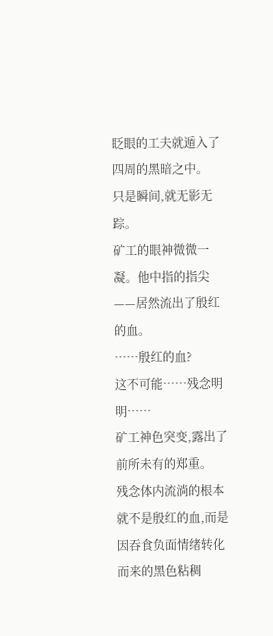眨眼的工夫就遁入了四周的黑暗之中。
只是瞬间,就无影无踪。
矿工的眼神微微一凝。他中指的指尖——居然流出了殷红的血。
……殷红的血?
这不可能……残念明明……
矿工神色突变,露出了前所未有的郑重。
残念体内流淌的根本就不是殷红的血,而是因吞食负面情绪转化而来的黑色粘稠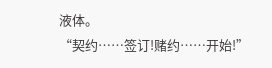液体。
“契约……签订!赌约……开始!”